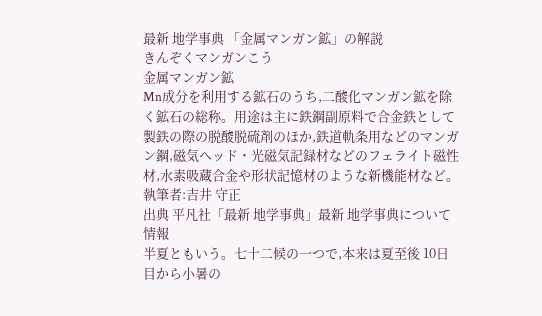最新 地学事典 「金属マンガン鉱」の解説
きんぞくマンガンこう
金属マンガン鉱
Mn成分を利用する鉱石のうち,二酸化マンガン鉱を除く鉱石の総称。用途は主に鉄鋼副原料で合金鉄として製鉄の際の脱酸脱硫剤のほか,鉄道軌条用などのマンガン鋼,磁気ヘッド・光磁気記録材などのフェライト磁性材,水素吸蔵合金や形状記憶材のような新機能材など。
執筆者:吉井 守正
出典 平凡社「最新 地学事典」最新 地学事典について 情報
半夏ともいう。七十二候の一つで,本来は夏至後 10日目から小暑の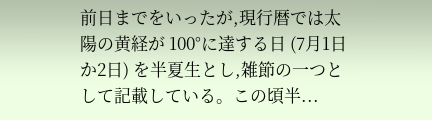前日までをいったが,現行暦では太陽の黄経が 100°に達する日 (7月1日か2日) を半夏生とし,雑節の一つとして記載している。この頃半...